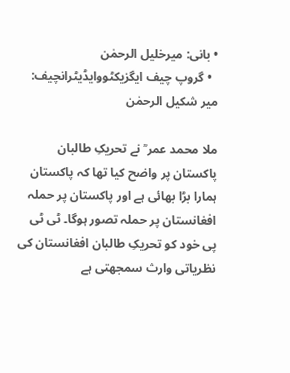• بانی: میرخلیل الرحمٰن
  • گروپ چیف ایگزیکٹووایڈیٹرانچیف: میر شکیل الرحمٰن

ملا محمد عمر ؒ نے تحریکِ طالبان پاکستان پر واضح کیا تھا کہ پاکستان ہمارا بڑا بھائی ہے اور پاکستان پر حملہ افغانستان پر حملہ تصور ہوگا۔ ٹی ٹی پی خود کو تحریکِ طالبان افغانستان کی نظریاتی وارث سمجھتی ہے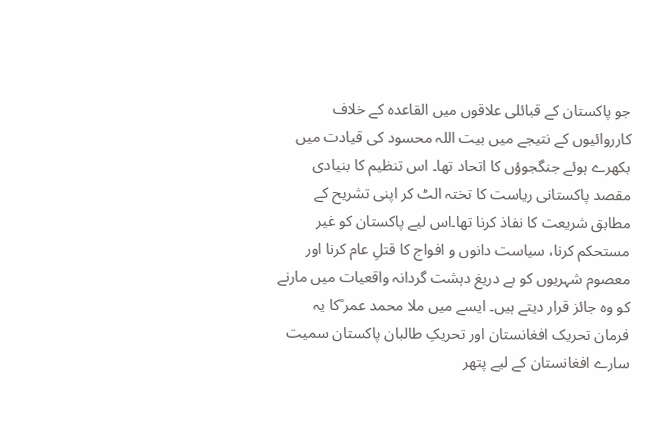جو پاکستان کے قبائلی علاقوں میں القاعدہ کے خلاف کارروائیوں کے نتیجے میں بیت اللہ محسود کی قیادت میں بکھرے ہوئے جنگجوؤں کا اتحاد تھا۔ اس تنظیم کا بنیادی مقصد پاکستانی ریاست کا تختہ الٹ کر اپنی تشریح کے مطابق شریعت کا نفاذ کرنا تھا۔اس لیے پاکستان کو غیر مستحکم کرنا، سیاست دانوں و افواج کا قتلِ عام کرنا اور معصوم شہریوں کو بے دریغ دہشت گردانہ واقعیات میں مارنے کو وہ جائز قرار دیتے ہیں۔ ایسے میں ملا محمد عمر ؒکا یہ فرمان تحریک افغانستان اور تحریکِ طالبان پاکستان سمیت سارے افغانستان کے لیے پتھر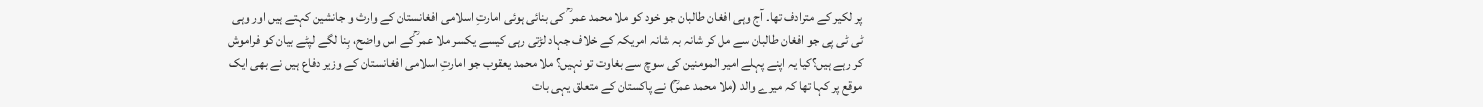پر لکیر کے مترادف تھا۔ آج وہی افغان طالبان جو خود کو ملا محمد عمر ؒ کی بنائی ہوئی امارتِ اسلامی افغانستان کے وارث و جانشین کہتے ہیں اور وہی ٹی ٹی پی جو افغان طالبان سے مل کر شانہ بہ شانہ امریکہ کے خلاف جہاد لڑتی رہی کیسے یکسر ملا عمر ؒکے اس واضح، بِنا لگے لپٹے بیان کو فراموش کر رہے ہیں؟کیا یہ اپنے پہلے امیر المومنین کی سوچ سے بغاوت تو نہیں؟ ملا محمد یعقوب جو امارتِ اسلامی افغانستان کے وزیر دفاع ہیں نے بھی ایک موقع پر کہا تھا کہ میرے والد (ملا محمد عمرؒ) نے پاکستان کے متعلق یہی بات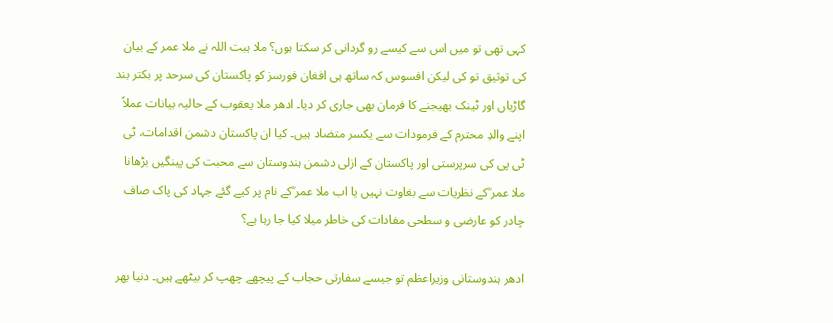کہی تھی تو میں اس سے کیسے رو گردانی کر سکتا ہوں؟ ملا ہبت اللہ نے ملا عمر کے بیان کی توثیق تو کی لیکن افسوس کہ ساتھ ہی افغان فورسز کو پاکستان کی سرحد پر بکتر بند گاڑیاں اور ٹینک بھیجنے کا فرمان بھی جاری کر دیا۔ ادھر ملا یعقوب کے حالیہ بیانات عملاً اپنے والدِ محترم کے فرمودات سے یکسر متضاد ہیں۔ کیا ان پاکستان دشمن اقدامات، ٹی ٹی پی کی سرپرستی اور پاکستان کے ازلی دشمن ہندوستان سے محبت کی پینگیں بڑھانا ملا عمر ؒکے نظریات سے بغاوت نہیں یا اب ملا عمر ؒکے نام پر کیے گئے جہاد کی پاک صاف چادر کو عارضی و سطحی مفادات کی خاطر میلا کیا جا رہا ہے؟

ادھر ہندوستانی وزیراعظم تو جیسے سفارتی حجاب کے پیچھے چھپ کر بیٹھے ہیں۔ دنیا بھر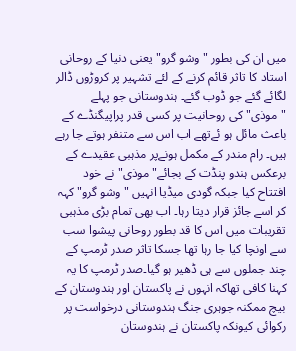میں ان کی بطور "وشو گرو" یعنی دنیا کے روحانی استاد کا تاثر قائم کرنے کے لئے تشہیر پر کروڑوں ڈالر لگائے گئے جو ڈوب گئے۔ ہندوستانی جو پہلے "موذی" کی روحانیت پر کسی قدر پراپیگنڈے کے باعث مائل ہو ئےتھے اب اس سے متنفر ہوتے جا رہے ہیں۔ رام مندر کے مکمل ہونےپر مذہبی عقیدے کے برعکس ہندو پنڈت کے بجائے" موذی" نے خود افتتاح کیا جبکہ گودی میڈیا انہیں "وشو گرو" کہہ کر اسے جائز قرار دیتا رہا۔ اب بھی تمام بڑی مذہبی تقریبات میں اس کا قد بطور روحانی پیشوا سب سے اونچا کیا جا رہا تھا جسکا تاثر صدر ٹرمپ کے چند جملوں سے ہی ڈھیر ہو گیا۔صدر ٹرمپ کا یہ کہنا کافی تھاکہ انہوں نے پاکستان اور ہندوستان کے بیچ ممکنہ جوہری جنگ ہندوستانی درخواست پر رکوائی کیونکہ پاکستان نے ہندوستان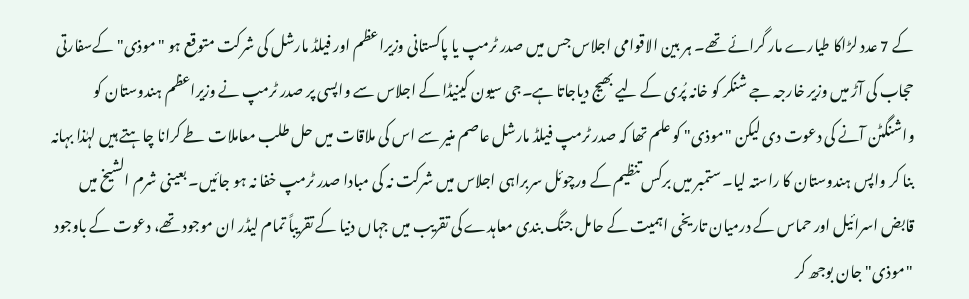کے 7 عدد لڑاکا طیارے مار گرائے تھے۔ ہر بین الاقوامی اجلاس جس میں صدر ٹرمپ یا پاکستانی وزیراعظم اور فیلڈ مارشل کی شرکت متوقع ہو "موذی" کےسفارتی حجاب کی آڑ میں وزیر خارجہ جے شنکر کو خانہ پُری کے لیے بھیج دیاجاتا ہے۔جی سیون کینیڈا کے اجلاس سے واپسی پر صدر ٹرمپ نے وزیراعظم ہندوستان کو واشنگٹن آنے کی دعوت دی لیکن "موذی" کو علم تھا کہ صدر ٹرمپ فیلڈ مارشل عاصم منیر سے اس کی ملاقات میں حل طلب معاملات طے کرانا چاہتے ہیں لہٰذا بہانہ بنا کر واپس ہندوستان کا راستہ لیا۔ ستمبر میں برکس تنظیم کے ورچوئل سربراہی اجلاس میں شرکت نہ کی مبادا صدر ٹرمپ خفا نہ ہو جائیں۔ بعینی شرم الشیخ میں قابض اسرائیل اور حماس کے درمیان تاریخی اہمیت کے حامل جنگ بندی معاہدے کی تقریب میں جہاں دنیا کے تقریباً تمام لیڈر ان موجود تھے، دعوت کے باوجود "موذی"جان بوجھ کر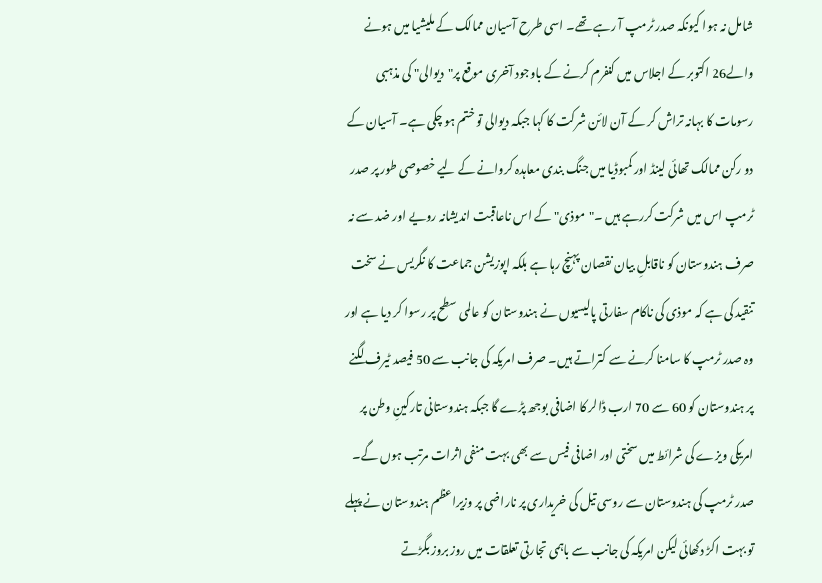شامل نہ ہوا کیونکہ صدر ٹرمپ آ رہے تھے۔ اسی طرح آسیان ممالک کے ملیشیا میں ہونے والے26 اکتوبر کے اجلاس میں کنفرم کرنے کے باوجود آخری موقع پر"دیوالی" کی مذہبی رسومات کا بہانہ تراش کر کے آن لائن شرکت کا کہا جبکہ دیوالی تو ختم ہو چکی ہے۔ آسیان کے دو رکن ممالک تھائی لینڈ اور کمبوڈیا میں جنگ بندی معاہدہ کروانے کے لیے خصوصی طور پر صدر ٹرمپ اس میں شرکت کررہے ہیں ۔"موذی" کے اس ناعاقبت اندیشانہ رویے اور ضد سے نہ صرف ہندوستان کو ناقابلِ بیان نقصان پہنچ رہا ہے بلکہ اپوزیشن جماعت کا نگریس نے سخت تنقید کی ہے کہ موذی کی ناکام سفارتی پالیسیوں نے ہندوستان کو عالمی سطح پر رسوا کر دیا ہے اور وہ صدر ٹرمپ کا سامنا کرنے سے کتراتے ہیں۔ صرف امریکہ کی جانب سے 50 فیصد ٹیرف لگنے پر ہندوستان کو 60 سے 70 ارب ڈالر کا اضافی بوجھ پڑے گا جبکہ ہندوستانی تارکینِ وطن پر امریکی ویزے کی شرائط میں سختی اور اضافی فیس سے بھی بہت منفی اثرات مرتب ہوں گے۔ صدر ٹرمپ کی ہندوستان سے روسی تیل کی خریداری پر ناراضی پر وزیراعظم ہندوستان نے پہلے تو بہت اکڑ دکھائی لیکن امریکہ کی جانب سے باہمی تجارتی تعلقات میں روز بروز بگڑتے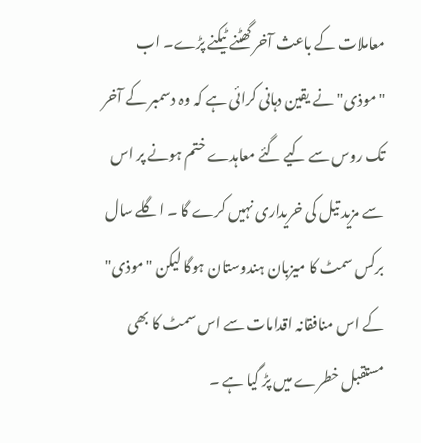معاملات کے باعث آخر گھٹنے ٹیکنے پڑے۔ اب "موذی" نے یقین دہانی کرائی ہے کہ وہ دسمبر کے آخر تک روس سے کیے گئے معاہدے ختم ہونے پر اس سے مزید تیل کی خریداری نہیں کرے گا ۔ اگلے سال برکس سمٹ کا میزبان ہندوستان ہوگا لیکن "موذی" کے اس منافقانہ اقدامات سے اس سمٹ کا بھی مستقبل خطرے میں پڑ گیا ہے ۔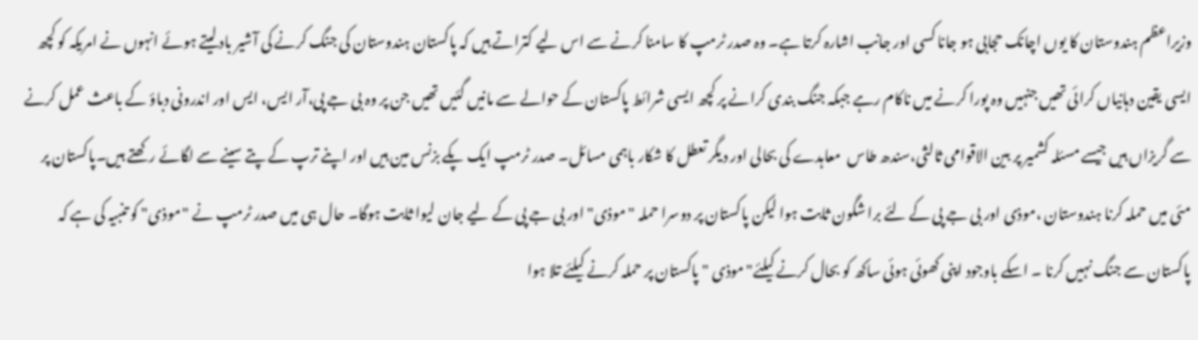وزیراعظم ہندوستان کا یوں اچانک حجابی ہو جانا کسی اور جانب اشارہ کرتا ہے۔ وہ صدر ٹرمپ کا سامنا کرنے سے اس لیے کتراتے ہیں کہ پاکستان ہندوستان کی جنگ کرنے کی آشیر باد لیتے ہوئے انہوں نے امریکہ کو کچھ ایسی یقین دہانیاں کرائی تھیں جنہیں وہ پورا کرنے میں ناکام رہے جبکہ جنگ بندی کرانے پر کچھ ایسی شرائط پاکستان کے حوالے سے مانیں گئیں تھیں جن پر وہ بی جے پی،آر ایس، ایس اور اندرونی دباؤ کے باعث عمل کرنے سے گریزاں ہیں جیسے مسئلہ کشمیر پر بین الاقوامی ثالثی،سندھ طاس  معاہدے کی بحالی اور دیگر تعطل کا شکار باہمی مسائل۔ صدر ٹرمپ ایک پکے بزنس مین ہیں اور اپنے ترپ کے پتے سینے سے لگائے رکھتے ہیں۔پاکستان پر مئی میں حملہ کرنا ہندوستان ،موذی اور بی جے پی کے لئے برا شگون ثابت ہوا لیکن پاکستان پر دوسرا حملہ "موذی" اور بی جے پی کے لیے جان لیوا ثابت ہوگا۔ حال ہی میں صدر ٹرمپ نے "موذی" کو تنبیہ کی ہے کہ پاکستان سے جنگ نہیں کرنا ۔ اسکے باوجود اپنی کھوئی ہوئی ساکھ کو بحال کرنے کیلئے"موذی " پاکستان پر حملہ کرنے کیلئے تلا ہوا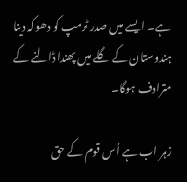ہے۔ ایسے میں صدر ٹرمپ کو دھوکہ دینا ہندوستان کے گلے میں پھندا ڈالنے کے  مترادف ہوگا۔

زہر اب ہے اُس قوم کے حق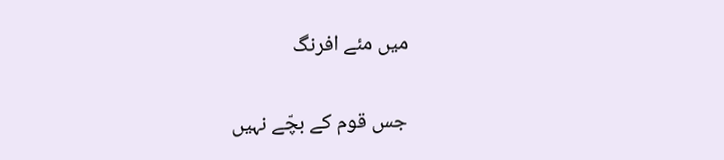میں مئے افرنگ

جس قوم کے بچّے نہیں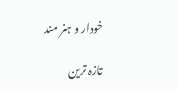خودار و ہنر مند

تازہ ترین